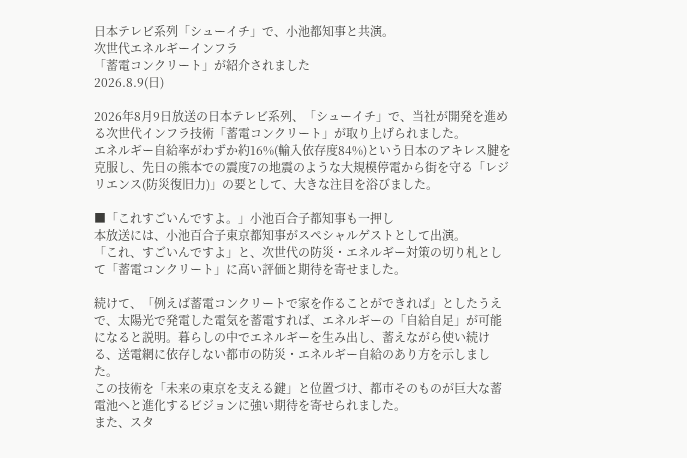日本テレビ系列「シューイチ」で、小池都知事と共演。
次世代エネルギーインフラ
「蓄電コンクリート」が紹介されました
2026.8.9(日)

2026年8月9日放送の日本テレビ系列、「シューイチ」で、当社が開発を進める次世代インフラ技術「蓄電コンクリート」が取り上げられました。
エネルギー自給率がわずか約16%(輸入依存度84%)という日本のアキレス腱を克服し、先日の熊本での震度7の地震のような大規模停電から街を守る「レジリエンス(防災復旧力)」の要として、大きな注目を浴びました。

■「これすごいんですよ。」小池百合子都知事も一押し
本放送には、小池百合子東京都知事がスペシャルゲストとして出演。
「これ、すごいんですよ」と、次世代の防災・エネルギー対策の切り札として「蓄電コンクリート」に高い評価と期待を寄せました。

続けて、「例えば蓄電コンクリートで家を作ることができれば」としたうえで、太陽光で発電した電気を蓄電すれば、エネルギーの「自給自足」が可能になると説明。暮らしの中でエネルギーを生み出し、蓄えながら使い続ける、送電網に依存しない都市の防災・エネルギー自給のあり方を示しました。
この技術を「未来の東京を支える鍵」と位置づけ、都市そのものが巨大な蓄電池へと進化するビジョンに強い期待を寄せられました。
また、スタ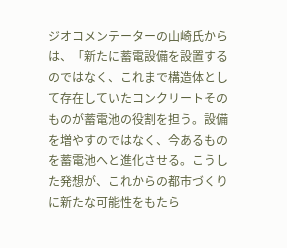ジオコメンテーターの山崎氏からは、「新たに蓄電設備を設置するのではなく、これまで構造体として存在していたコンクリートそのものが蓄電池の役割を担う。設備を増やすのではなく、今あるものを蓄電池へと進化させる。こうした発想が、これからの都市づくりに新たな可能性をもたら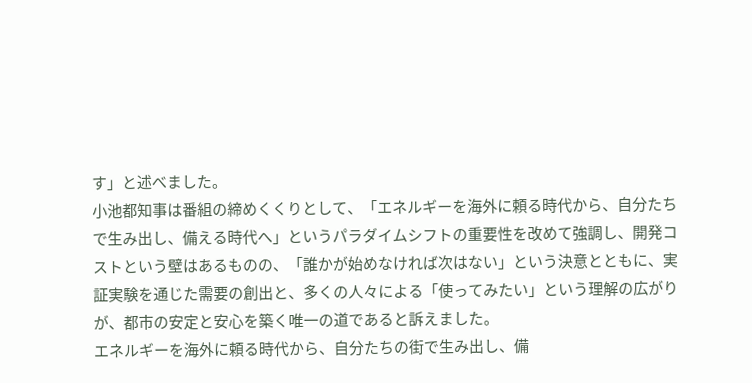す」と述べました。
小池都知事は番組の締めくくりとして、「エネルギーを海外に頼る時代から、自分たちで生み出し、備える時代へ」というパラダイムシフトの重要性を改めて強調し、開発コストという壁はあるものの、「誰かが始めなければ次はない」という決意とともに、実証実験を通じた需要の創出と、多くの人々による「使ってみたい」という理解の広がりが、都市の安定と安心を築く唯一の道であると訴えました。
エネルギーを海外に頼る時代から、自分たちの街で生み出し、備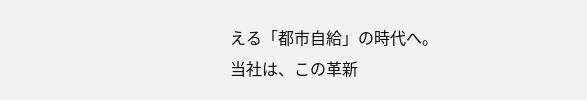える「都市自給」の時代へ。
当社は、この革新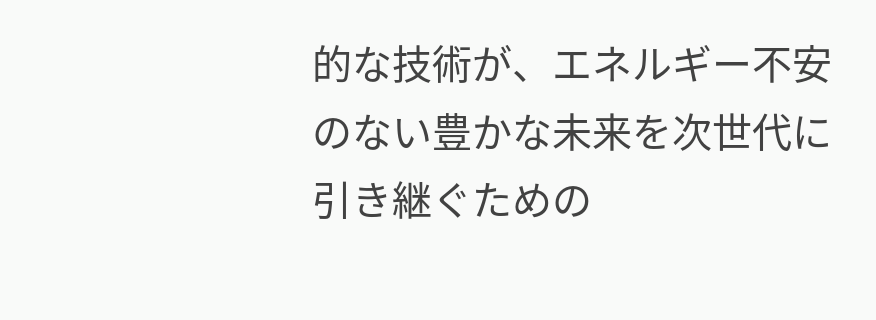的な技術が、エネルギー不安のない豊かな未来を次世代に引き継ぐための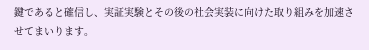鍵であると確信し、実証実験とその後の社会実装に向けた取り組みを加速させてまいります。